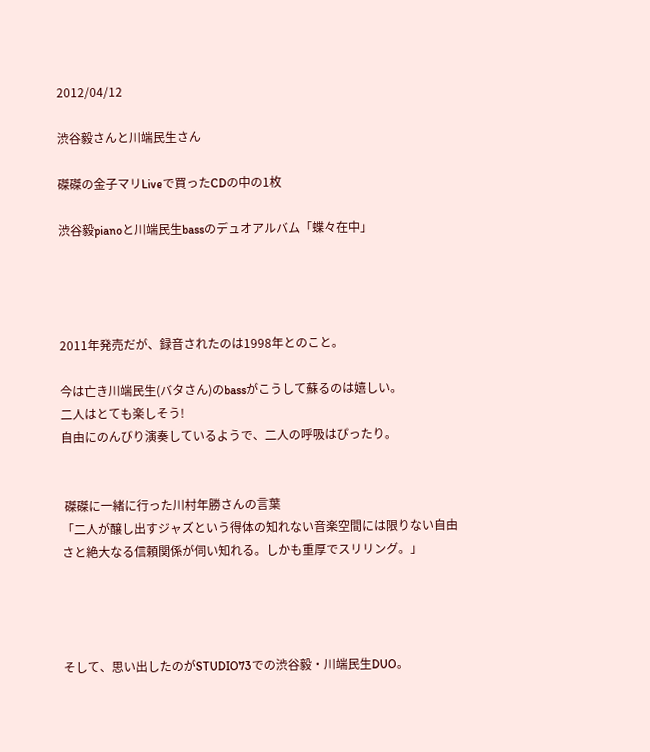2012/04/12

渋谷毅さんと川端民生さん

磔磔の金子マリLiveで買ったCDの中の1枚

渋谷毅pianoと川端民生bassのデュオアルバム「蝶々在中」




2011年発売だが、録音されたのは1998年とのこと。

今は亡き川端民生(バタさん)のbassがこうして蘇るのは嬉しい。
二人はとても楽しそう!
自由にのんびり演奏しているようで、二人の呼吸はぴったり。


 磔磔に一緒に行った川村年勝さんの言葉
「二人が醸し出すジャズという得体の知れない音楽空間には限りない自由さと絶大なる信頼関係が伺い知れる。しかも重厚でスリリング。」




そして、思い出したのがSTUDIO73での渋谷毅・川端民生DUO。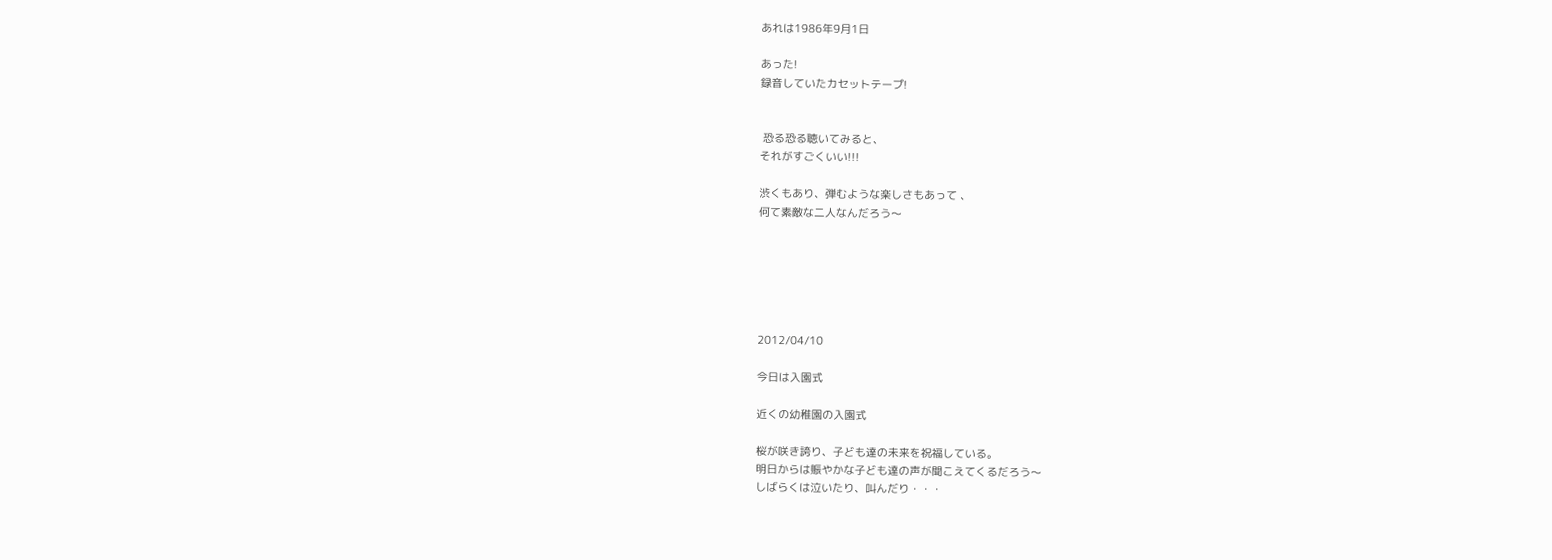あれは1986年9月1日

あった!
録音していたカセットテープ!


 恐る恐る聴いてみると、
それがすごくいい!!!

渋くもあり、弾むような楽しさもあって 、
何て素敵な二人なんだろう〜






2012/04/10

今日は入園式

近くの幼稚園の入園式

桜が咲き誇り、子ども達の未来を祝福している。
明日からは賑やかな子ども達の声が聞こえてくるだろう〜
しばらくは泣いたり、叫んだり・・・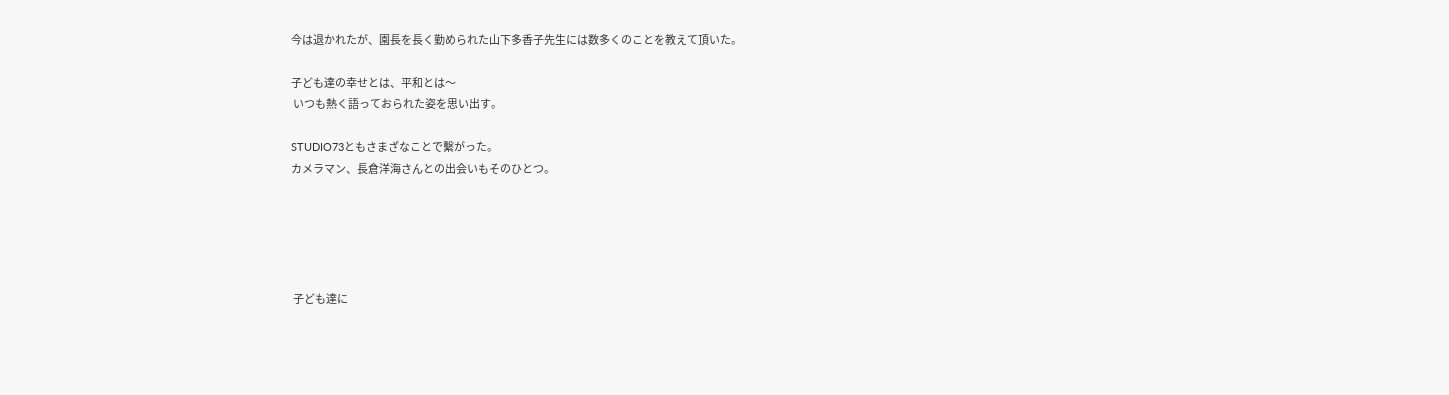今は退かれたが、園長を長く勤められた山下多香子先生には数多くのことを教えて頂いた。

子ども達の幸せとは、平和とは〜
 いつも熱く語っておられた姿を思い出す。

STUDIO73ともさまざなことで繫がった。
カメラマン、長倉洋海さんとの出会いもそのひとつ。





 子ども達に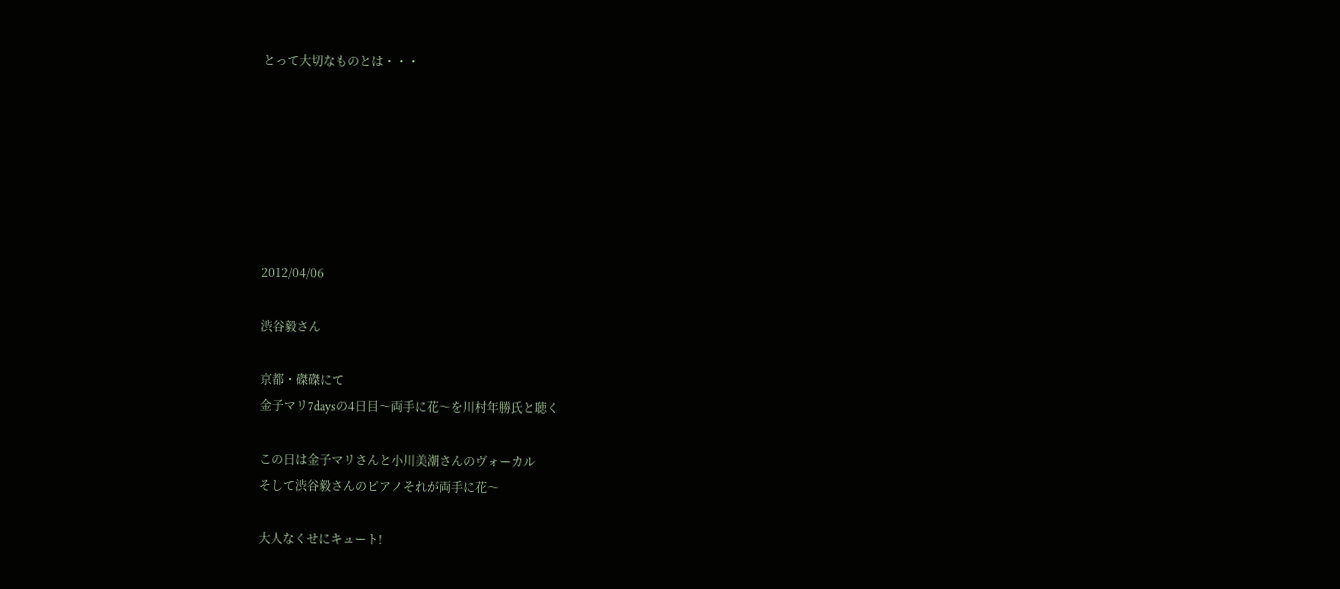とって大切なものとは・・・







2012/04/06

渋谷毅さん

京都・磔磔にて
金子マリ7daysの4日目〜両手に花〜を川村年勝氏と聴く

この日は金子マリさんと小川美潮さんのヴォーカル
そして渋谷毅さんのピアノそれが両手に花〜

大人なくせにキュート!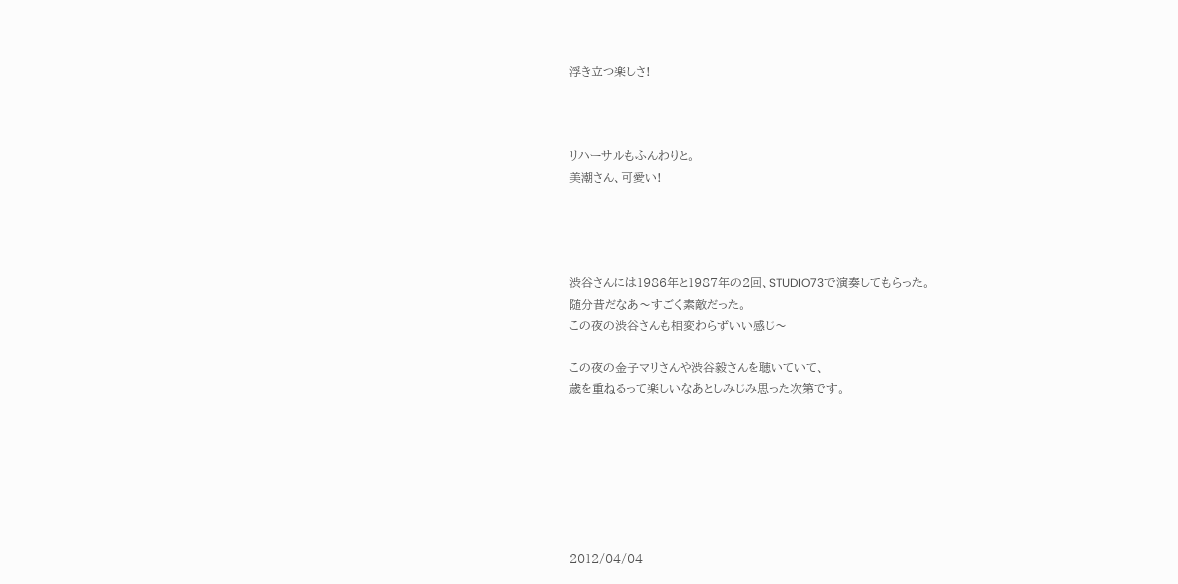浮き立つ楽しさ!



リハーサルもふんわりと。
美潮さん、可愛い!




渋谷さんには1986年と1987年の2回、STUDIO73で演奏してもらった。
随分昔だなあ〜すごく素敵だった。
この夜の渋谷さんも相変わらずいい感じ〜

この夜の金子マリさんや渋谷毅さんを聴いていて、
歳を重ねるって楽しいなあとしみじみ思った次第です。







2012/04/04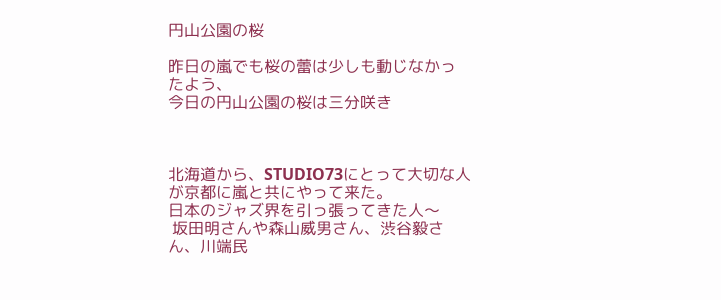円山公園の桜

昨日の嵐でも桜の蕾は少しも動じなかったよう、
今日の円山公園の桜は三分咲き



北海道から、STUDIO73にとって大切な人が京都に嵐と共にやって来た。
日本のジャズ界を引っ張ってきた人〜
 坂田明さんや森山威男さん、渋谷毅さん、川端民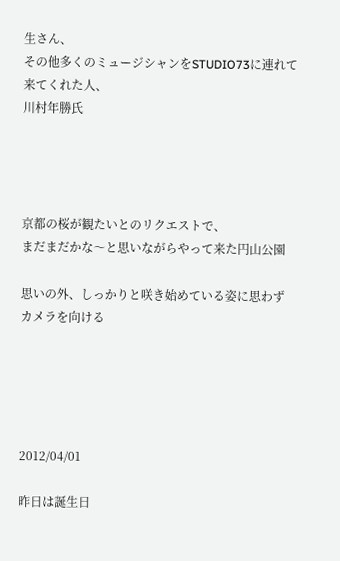生さん、
その他多くのミュージシャンをSTUDIO73に連れて来てくれた人、
川村年勝氏




京都の桜が観たいとのリクエストで、
まだまだかな〜と思いながらやって来た円山公園

思いの外、しっかりと咲き始めている姿に思わずカメラを向ける





2012/04/01

昨日は誕生日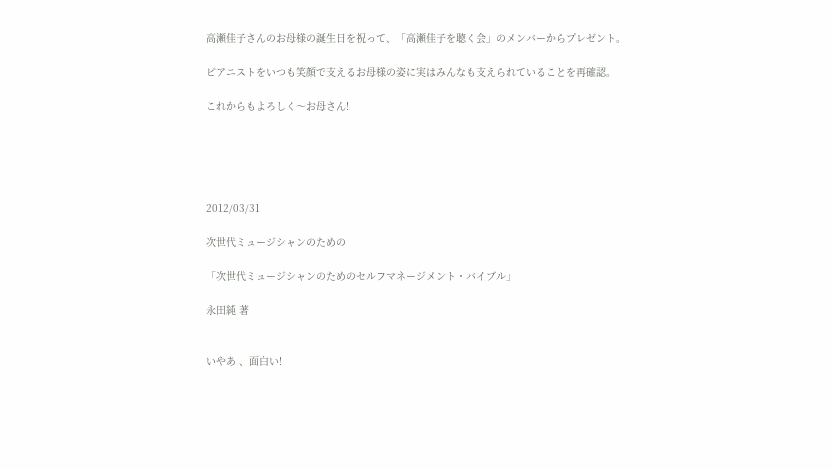高瀬佳子さんのお母様の誕生日を祝って、「高瀬佳子を聴く会」のメンバーからプレゼント。

ピアニストをいつも笑顔で支えるお母様の姿に実はみんなも支えられていることを再確認。

これからもよろしく〜お母さん!





2012/03/31

次世代ミュージシャンのための

「次世代ミュージシャンのためのセルフマネージメント・バイブル」

永田純 著


いやあ 、面白い!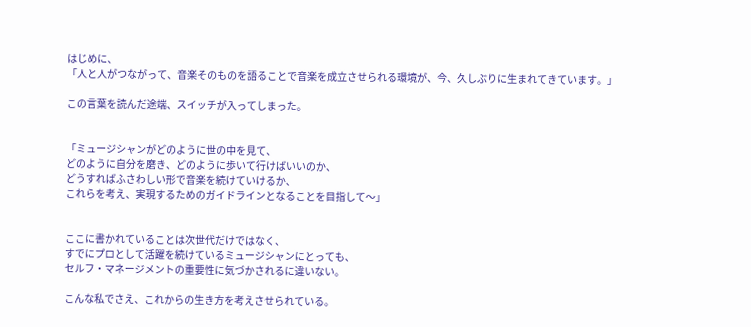はじめに、
「人と人がつながって、音楽そのものを語ることで音楽を成立させられる環境が、今、久しぶりに生まれてきています。」

この言葉を読んだ途端、スイッチが入ってしまった。


「ミュージシャンがどのように世の中を見て、
どのように自分を磨き、どのように歩いて行けばいいのか、
どうすればふさわしい形で音楽を続けていけるか、
これらを考え、実現するためのガイドラインとなることを目指して〜」


ここに書かれていることは次世代だけではなく、
すでにプロとして活躍を続けているミュージシャンにとっても、
セルフ・マネージメントの重要性に気づかされるに違いない。

こんな私でさえ、これからの生き方を考えさせられている。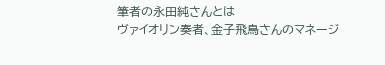筆者の永田純さんとは
ヴァイオリン奏者、金子飛鳥さんのマネージ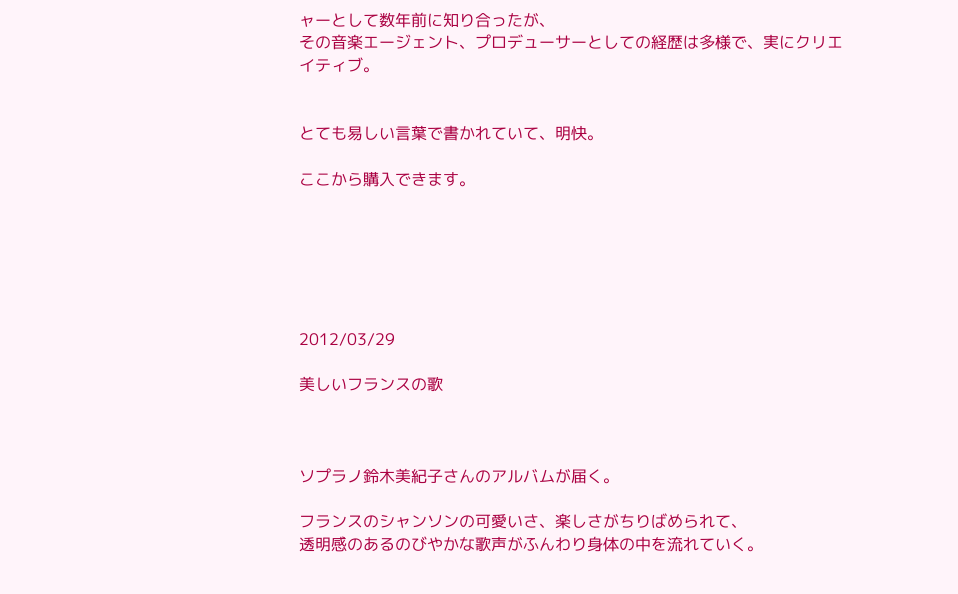ャーとして数年前に知り合ったが、
その音楽エージェント、プロデューサーとしての経歴は多様で、実にクリエイティブ。


とても易しい言葉で書かれていて、明快。

ここから購入できます。






2012/03/29

美しいフランスの歌



ソプラノ鈴木美紀子さんのアルバムが届く。

フランスのシャンソンの可愛いさ、楽しさがちりばめられて、
透明感のあるのびやかな歌声がふんわり身体の中を流れていく。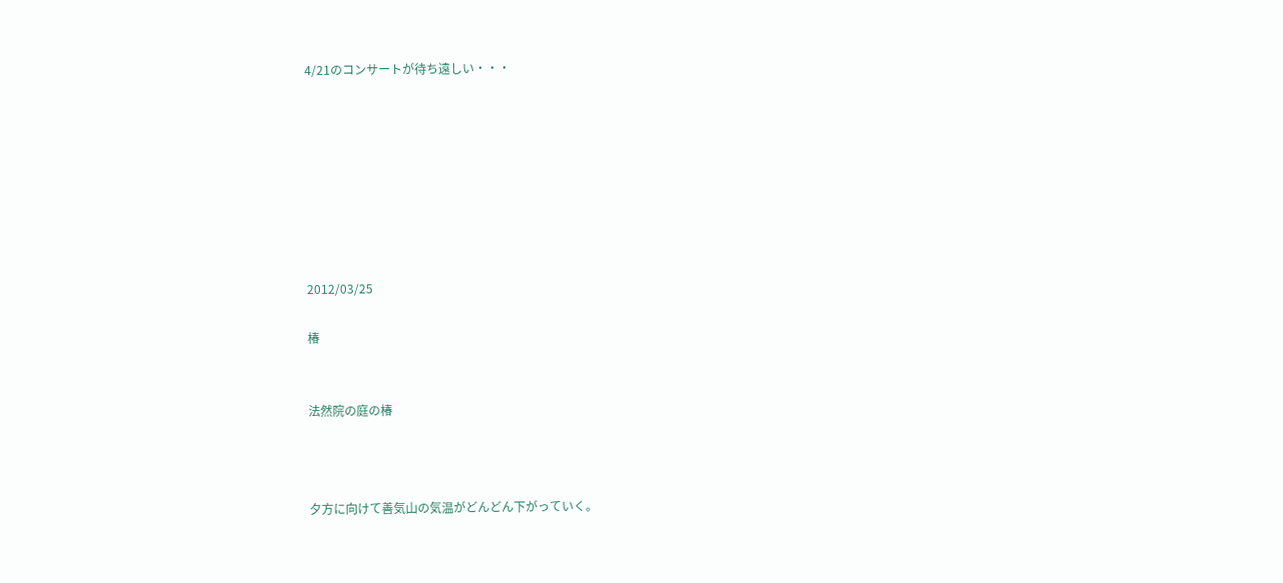4/21のコンサートが待ち遠しい・・・








2012/03/25

椿


法然院の庭の椿



夕方に向けて善気山の気温がどんどん下がっていく。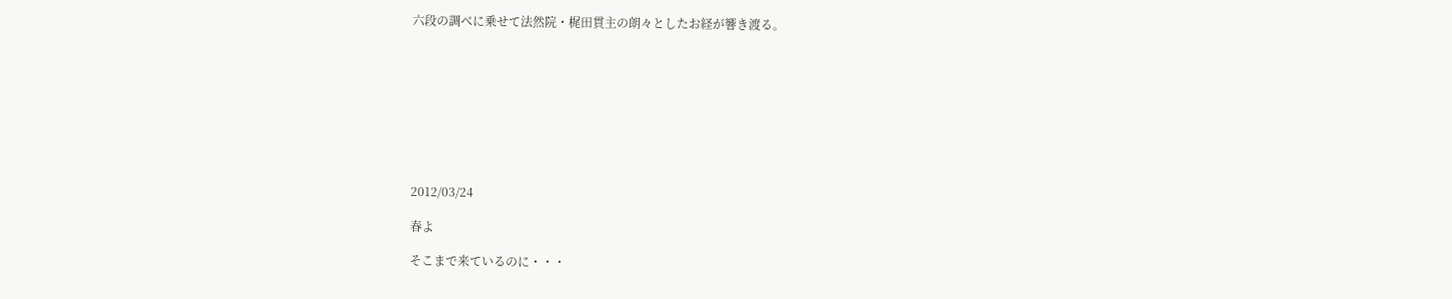六段の調べに乗せて法然院・梶田貫主の朗々としたお経が響き渡る。









2012/03/24

春よ

そこまで来ているのに・・・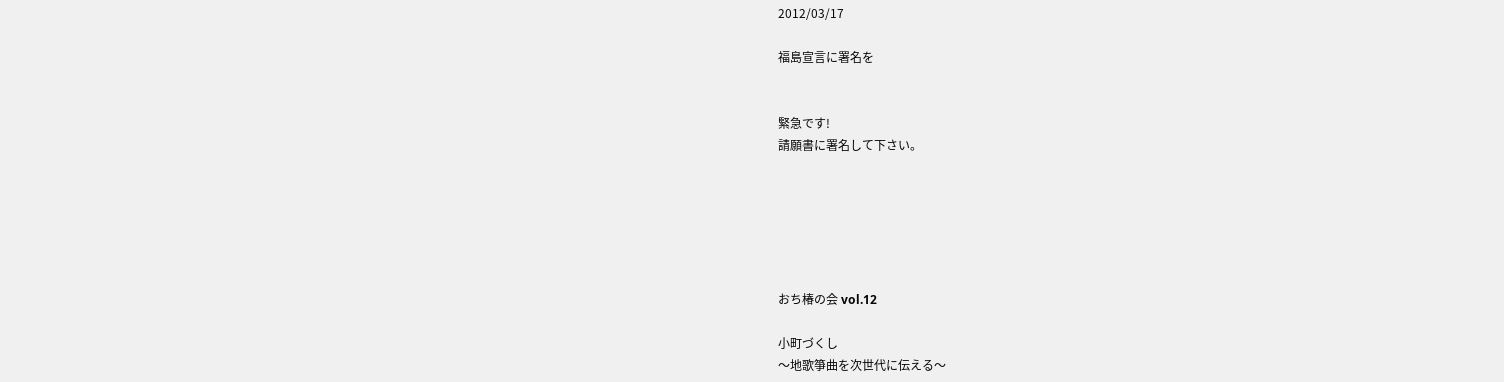2012/03/17

福島宣言に署名を


緊急です!
請願書に署名して下さい。






おち椿の会 vol.12

小町づくし
〜地歌箏曲を次世代に伝える〜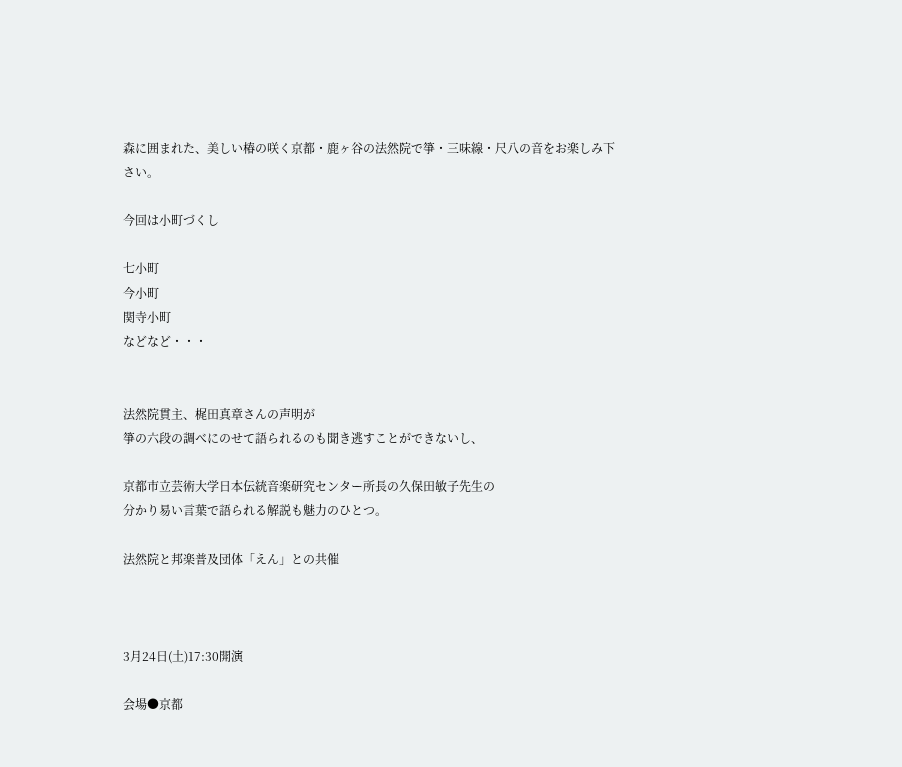森に囲まれた、美しい椿の咲く京都・鹿ヶ谷の法然院で箏・三味線・尺八の音をお楽しみ下さい。

今回は小町づくし

七小町
今小町
関寺小町
などなど・・・


法然院貫主、梶田真章さんの声明が
箏の六段の調べにのせて語られるのも聞き逃すことができないし、

京都市立芸術大学日本伝統音楽研究センター所長の久保田敏子先生の
分かり易い言葉で語られる解説も魅力のひとつ。

法然院と邦楽普及団体「えん」との共催



3月24日(土)17:30開演

会場●京都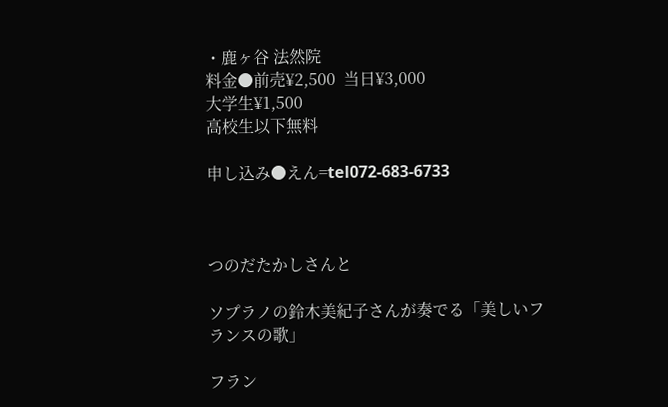・鹿ヶ谷 法然院
料金●前売¥2,500  当日¥3,000
大学生¥1,500
高校生以下無料

申し込み●えん=tel072-683-6733



つのだたかしさんと

ソプラノの鈴木美紀子さんが奏でる「美しいフランスの歌」

フラン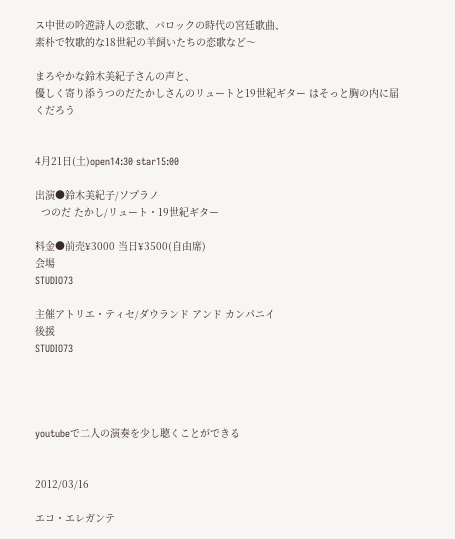ス中世の吟遊詩人の恋歌、バロックの時代の宮廷歌曲、
素朴で牧歌的な18世紀の羊飼いたちの恋歌など〜

まろやかな鈴木美紀子さんの声と、
優しく寄り添うつのだたかしさんのリュートと19世紀ギター はそっと胸の内に届くだろう


4月21日(土)open14:30 star15:00

出演●鈴木美紀子/ソプラノ
  つのだ たかし/リュート・19世紀ギター

料金●前売¥3000 当日¥3500(自由席)
会場
STUDIO73

主催アトリエ・ティセ/ダウランド アンド カンパニイ
後援
STUDIO73




youtubeで二人の演奏を少し聴くことができる


2012/03/16

エコ・エレガンテ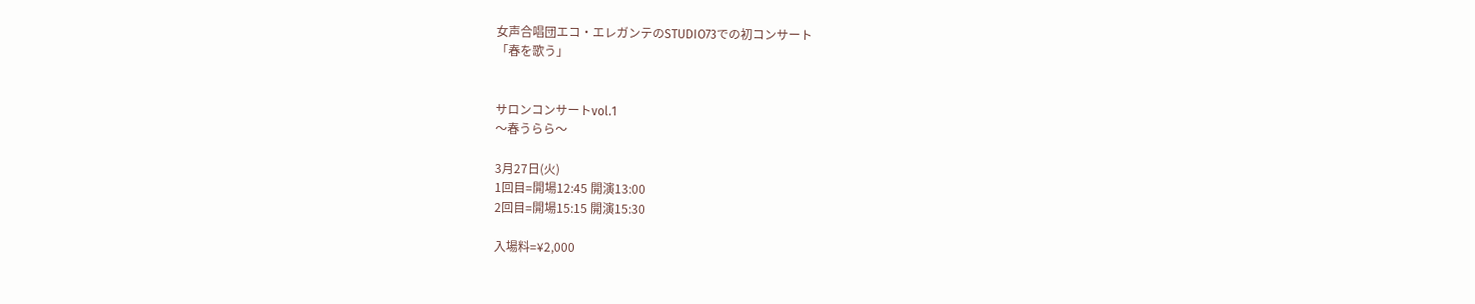女声合唱団エコ・エレガンテのSTUDIO73での初コンサート
「春を歌う」


サロンコンサートvol.1
〜春うらら〜

3月27日(火)
1回目=開場12:45 開演13:00
2回目=開場15:15 開演15:30

入場料=¥2,000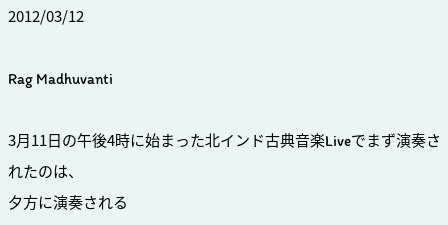2012/03/12

Rag Madhuvanti

3月11日の午後4時に始まった北インド古典音楽Liveでまず演奏されたのは、
夕方に演奏される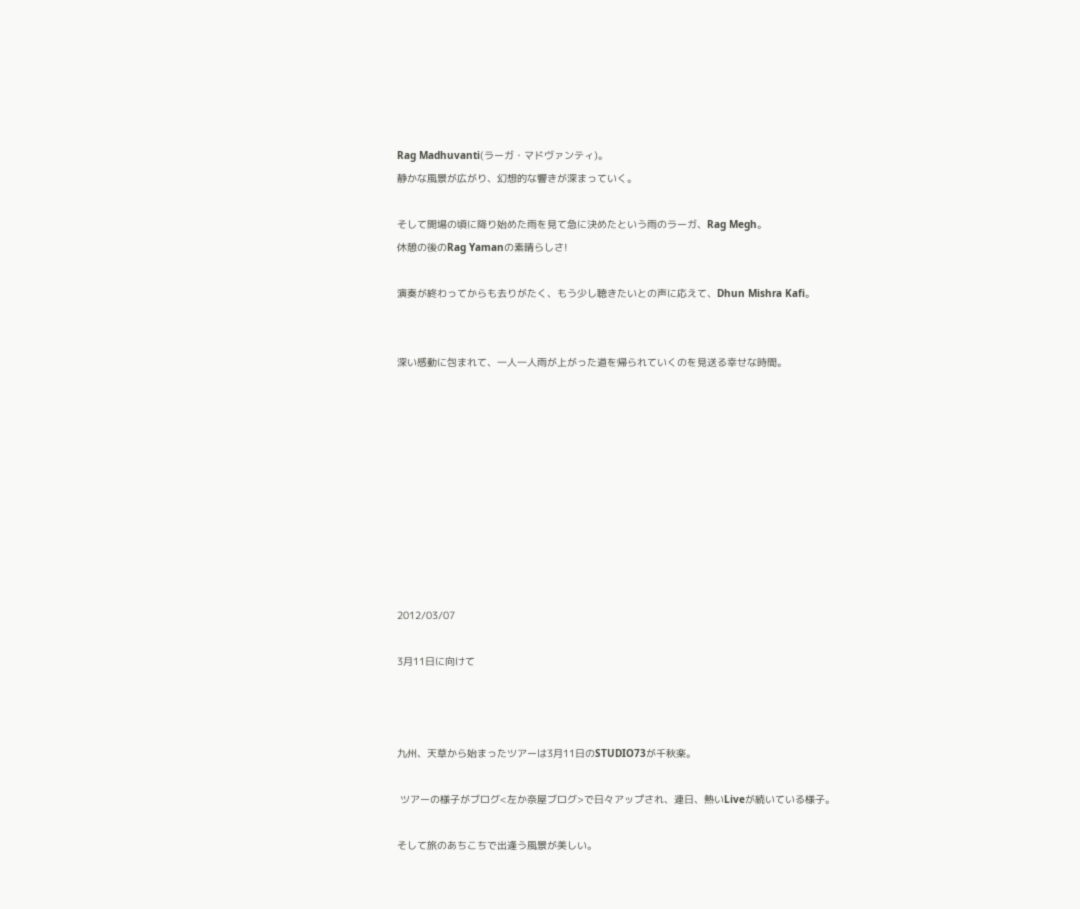Rag Madhuvanti(ラーガ・マドヴァンティ)。
静かな風景が広がり、幻想的な響きが深まっていく。

そして開場の頃に降り始めた雨を見て急に決めたという雨のラーガ、Rag Megh。
休憩の後のRag Yamanの素晴らしさ!

演奏が終わってからも去りがたく、もう少し聴きたいとの声に応えて、Dhun Mishra Kafi。


深い感動に包まれて、一人一人雨が上がった道を帰られていくのを見送る幸せな時間。










2012/03/07

3月11日に向けて



九州、天草から始まったツアーは3月11日のSTUDIO73が千秋楽。

 ツアーの様子がブログ<左か奈屋ブログ>で日々アップされ、連日、熱いLiveが続いている様子。

そして旅のあちこちで出逢う風景が美しい。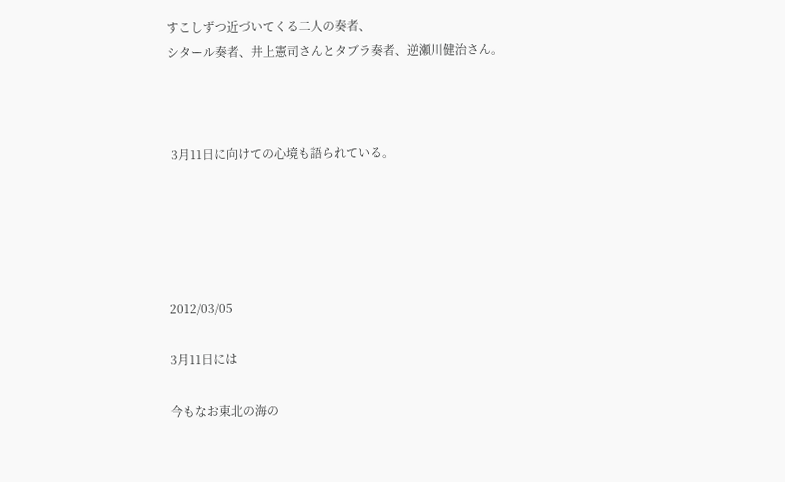すこしずつ近づいてくる二人の奏者、
シタール奏者、井上憲司さんとタブラ奏者、逆瀬川健治さん。



 3月11日に向けての心境も語られている。





2012/03/05

3月11日には

今もなお東北の海の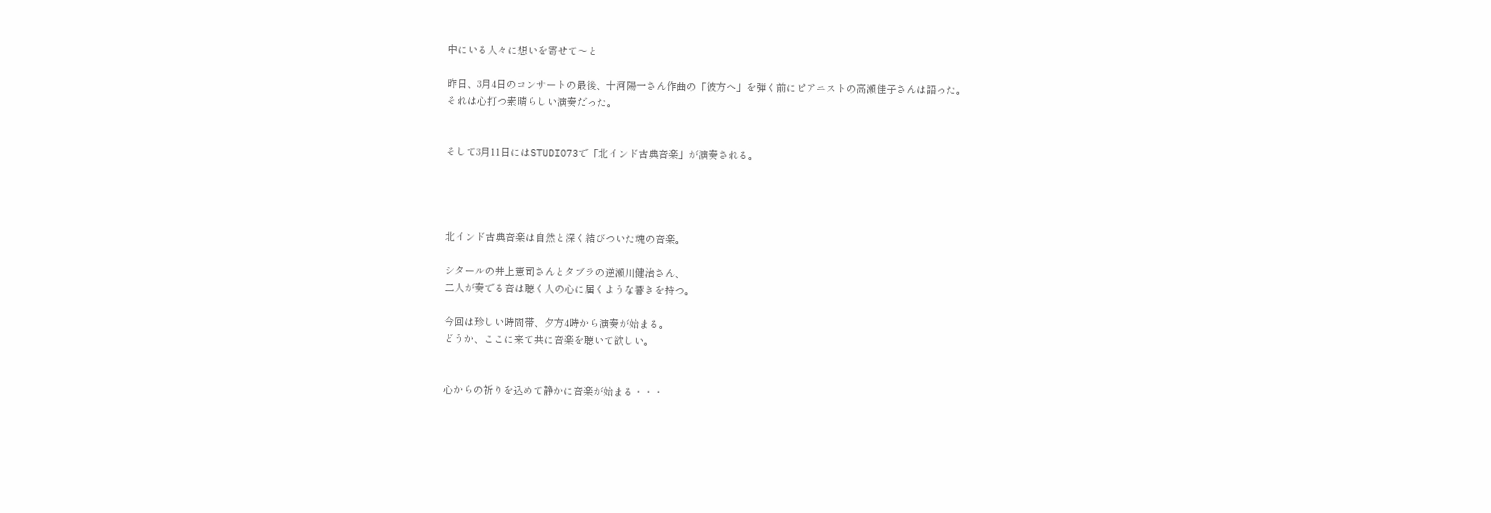中にいる人々に想いを寄せて〜と

昨日、3月4日のコンサートの最後、十河陽一さん作曲の「彼方へ」を弾く前にピアニストの高瀬佳子さんは語った。
それは心打つ素晴らしい演奏だった。


そして3月11日にはSTUDIO73で「北インド古典音楽」が演奏される。




北インド古典音楽は自然と深く結びついた魂の音楽。

シタールの井上憲司さんとタブラの逆瀬川健治さん、
二人が奏でる音は聴く人の心に届くような響きを持つ。

今回は珍しい時間帯、夕方4時から演奏が始まる。
どうか、ここに来て共に音楽を聴いて欲しい。


心からの祈りを込めて静かに音楽が始まる・・・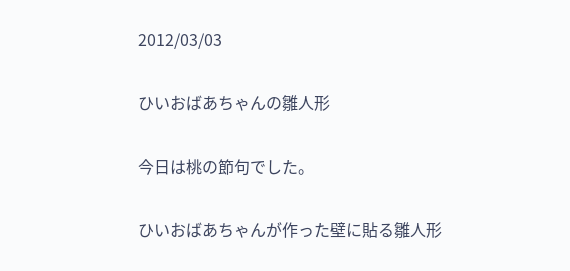2012/03/03

ひいおばあちゃんの雛人形

今日は桃の節句でした。

ひいおばあちゃんが作った壁に貼る雛人形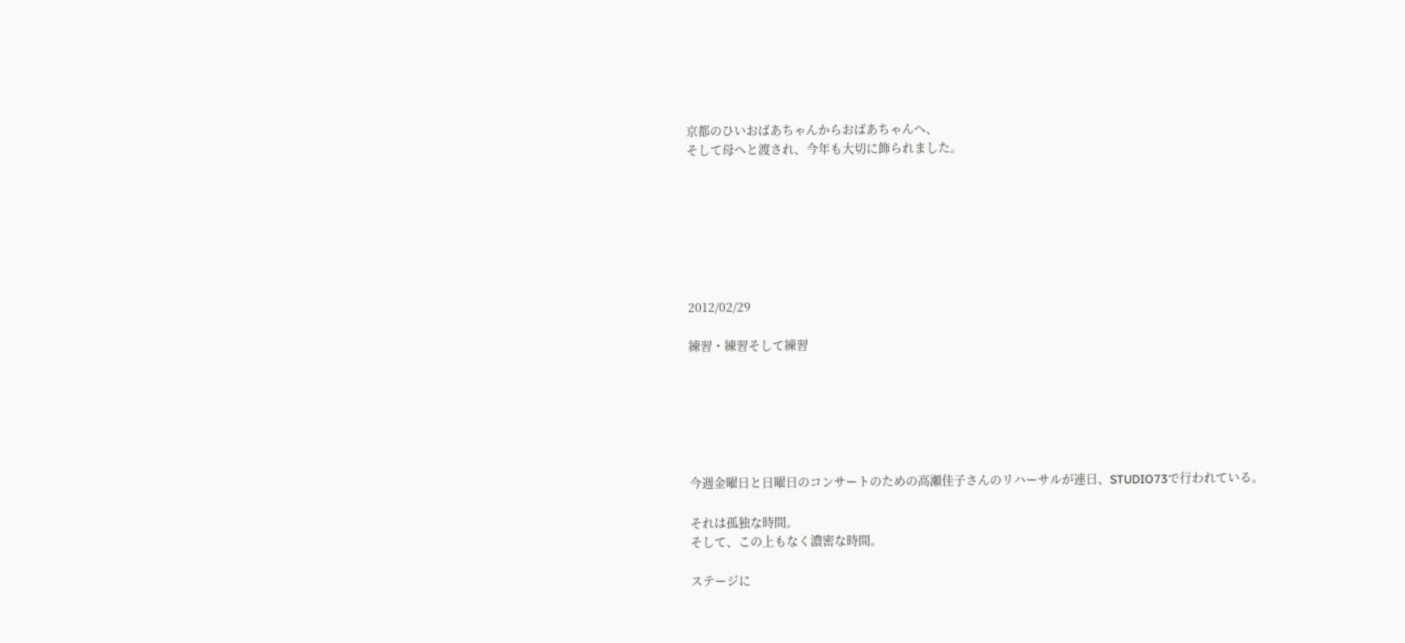京都のひいおばあちゃんからおばあちゃんへ、
そして母へと渡され、今年も大切に飾られました。







2012/02/29

練習・練習そして練習






今週金曜日と日曜日のコンサートのための高瀬佳子さんのリハーサルが連日、STUDIO73で行われている。

それは孤独な時間。
そして、この上もなく濃密な時間。

ステージに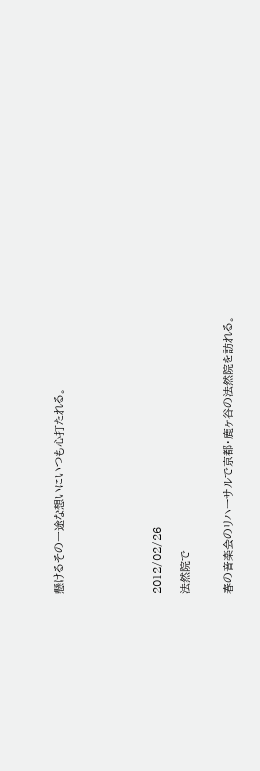懸けるその一途な想いにいつも心打たれる。






2012/02/26

法然院で


春の音楽会のリハーサルで京都・鹿ヶ谷の法然院を訪れる。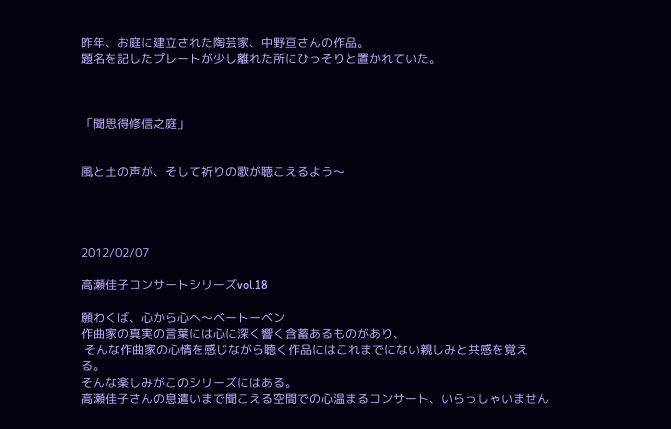昨年、お庭に建立された陶芸家、中野亘さんの作品。
題名を記したプレートが少し離れた所にひっそりと置かれていた。



「聞思得修信之庭」


風と土の声が、そして祈りの歌が聴こえるよう〜




2012/02/07

高瀬佳子コンサートシリーズvol.18

願わくば、心から心へ〜ベートーベン
作曲家の真実の言葉には心に深く響く含蓄あるものがあり、
 そんな作曲家の心情を感じながら聴く作品にはこれまでにない親しみと共感を覚える。
そんな楽しみがこのシリーズにはある。
高瀬佳子さんの息遣いまで聞こえる空間での心温まるコンサート、いらっしゃいません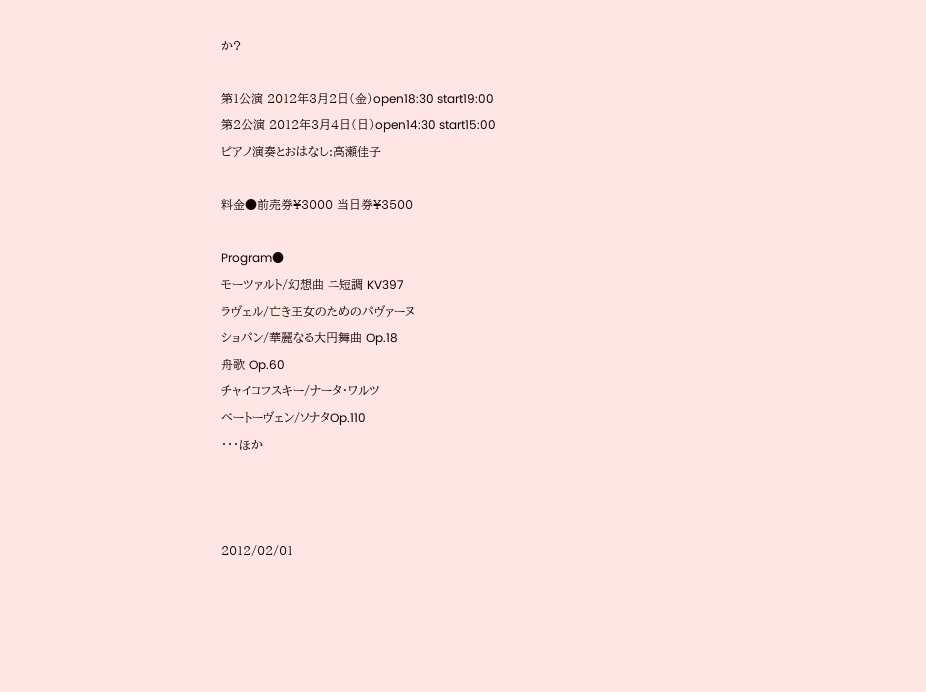か?

第1公演 2012年3月2日(金)open18:30 start19:00
第2公演 2012年3月4日(日)open14:30 start15:00
ピアノ演奏とおはなし:高瀬佳子

料金●前売券¥3000 当日券¥3500

Program●
モーツァルト/幻想曲 ニ短調 KV397
ラヴェル/亡き王女のためのパヴァーヌ
ショパン/華麗なる大円舞曲 Op.18
舟歌 Op.60
チャイコフスキー/ナータ・ワルツ
ベートーヴェン/ソナタOp.110
・・・ほか



2012/02/01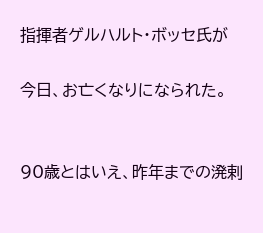指揮者ゲルハルト・ボッセ氏が

今日、お亡くなりになられた。


90歳とはいえ、昨年までの溌剌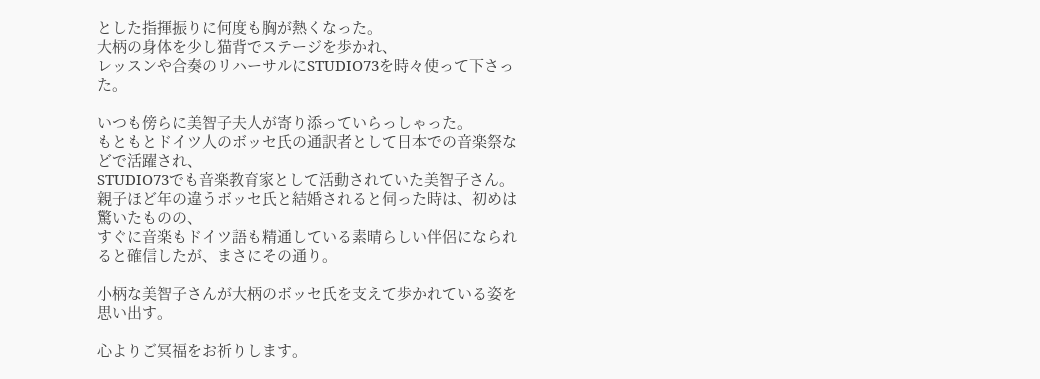とした指揮振りに何度も胸が熱くなった。
大柄の身体を少し猫背でステージを歩かれ、
レッスンや合奏のリハーサルにSTUDIO73を時々使って下さった。

いつも傍らに美智子夫人が寄り添っていらっしゃった。
もともとドイツ人のボッセ氏の通訳者として日本での音楽祭などで活躍され、
STUDIO73でも音楽教育家として活動されていた美智子さん。
親子ほど年の違うボッセ氏と結婚されると伺った時は、初めは驚いたものの、
すぐに音楽もドイツ語も精通している素晴らしい伴侶になられると確信したが、まさにその通り。

小柄な美智子さんが大柄のボッセ氏を支えて歩かれている姿を思い出す。

心よりご冥福をお祈りします。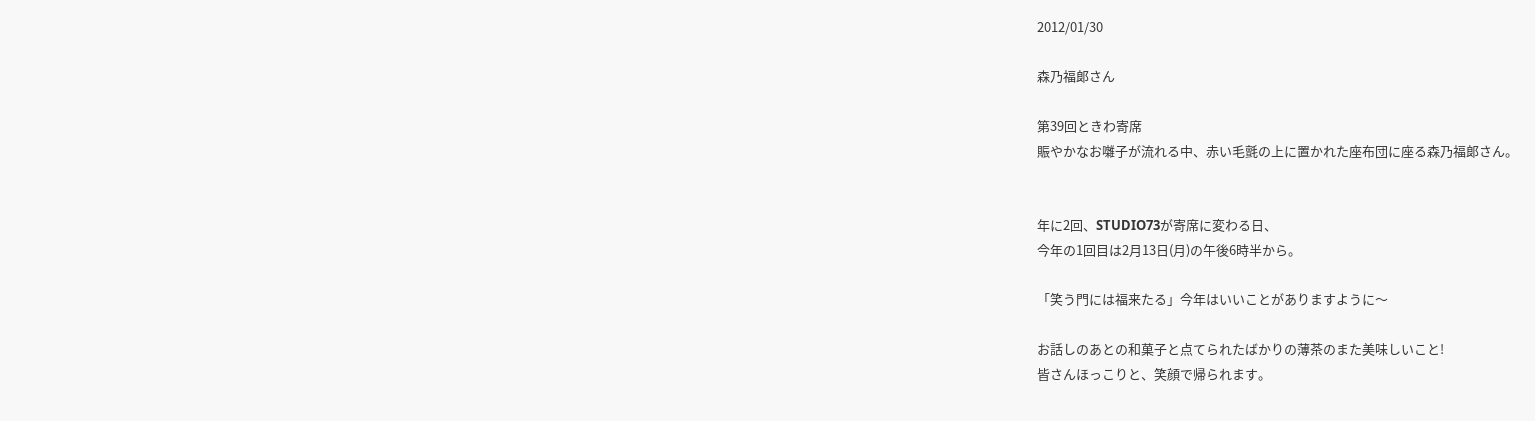2012/01/30

森乃福郞さん

第39回ときわ寄席
賑やかなお囃子が流れる中、赤い毛氈の上に置かれた座布団に座る森乃福郞さん。


年に2回、STUDIO73が寄席に変わる日、
今年の1回目は2月13日(月)の午後6時半から。

「笑う門には福来たる」今年はいいことがありますように〜

お話しのあとの和菓子と点てられたばかりの薄茶のまた美味しいこと!
皆さんほっこりと、笑顔で帰られます。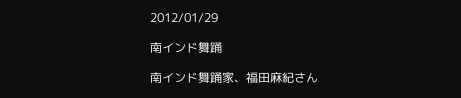2012/01/29

南インド舞踊

南インド舞踊家、福田麻紀さん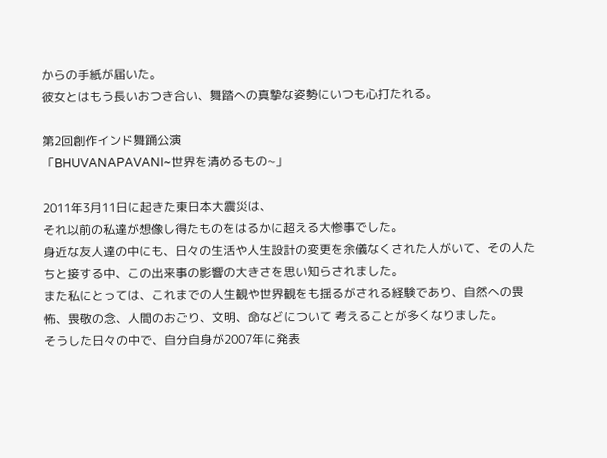からの手紙が届いた。
彼女とはもう長いおつき合い、舞踏への真摯な姿勢にいつも心打たれる。

第2回創作インド舞踊公演
「BHUVANAPAVANI~世界を清めるもの~」

2011年3月11日に起きた東日本大震災は、
それ以前の私達が想像し得たものをはるかに超える大惨事でした。
身近な友人達の中にも、日々の生活や人生設計の変更を余儀なくされた人がいて、その人たちと接する中、この出来事の影響の大きさを思い知らされました。
また私にとっては、これまでの人生観や世界観をも揺るがされる経験であり、自然への畏怖、畏敬の念、人間のおごり、文明、命などについて 考えることが多くなりました。
そうした日々の中で、自分自身が2007年に発表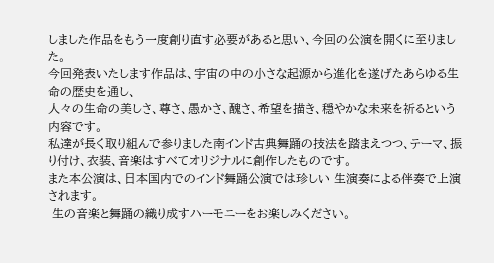しました作品をもう一度創り直す必要があると思い、今回の公演を開くに至りました。
今回発表いたします作品は、宇宙の中の小さな起源から進化を遂げたあらゆる生命の歴史を通し、
人々の生命の美しさ、尊さ、愚かさ、醜さ、希望を描き、穏やかな未来を祈るという内容です。
私達が長く取り組んで参りました南インド古典舞踊の技法を踏まえつつ、テーマ、振り付け、衣装、音楽はすべてオリジナルに創作したものです。
また本公演は、日本国内でのインド舞踊公演では珍しい 生演奏による伴奏で上演されます。
 生の音楽と舞踊の織り成すハーモニーをお楽しみください。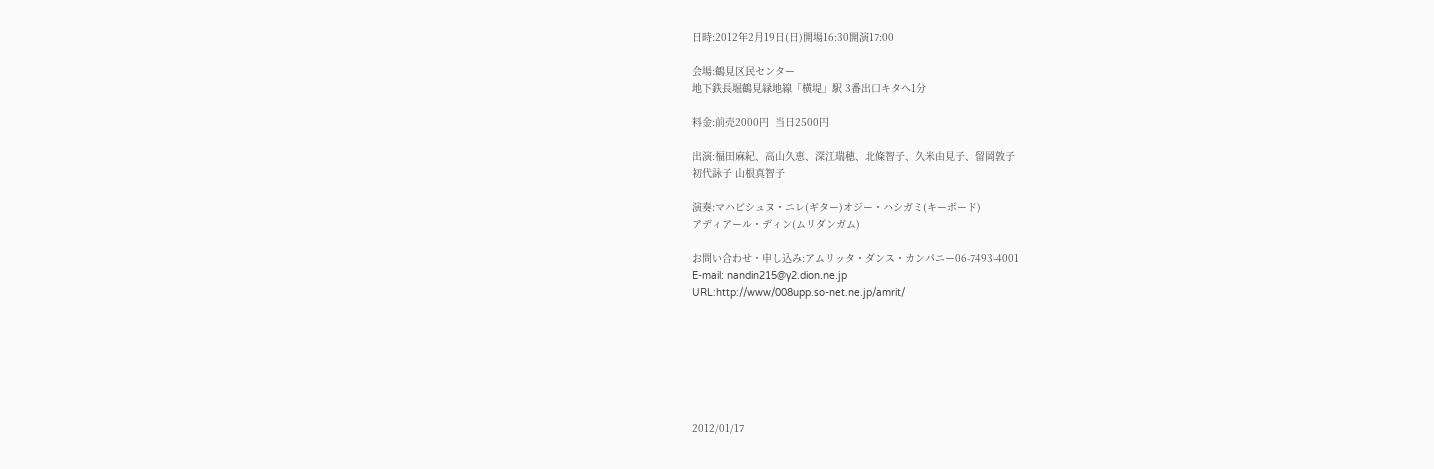日時:2012年2月19日(日)開場16:30開演17:00

会場:鶴見区民センター
地下鉄長堀鶴見緑地線「横堤」駅 3番出口キタへ1分

料金:前売2000円  当日2500円

出演:福田麻紀、高山久恵、深江瑞穂、北條智子、久米由見子、留岡敦子
初代詠子 山根真智子

演奏:マハビシュヌ・ニレ(ギター)オジー・ハシガミ(キーボード)
アディアール・ディン(ムリダンガム)

お問い合わせ・申し込み:アムリッタ・ダンス・カンパニー06-7493-4001
E-mail: nandin215@y2.dion.ne.jp
URL:http://www/008upp.so-net.ne.jp/amrit/







2012/01/17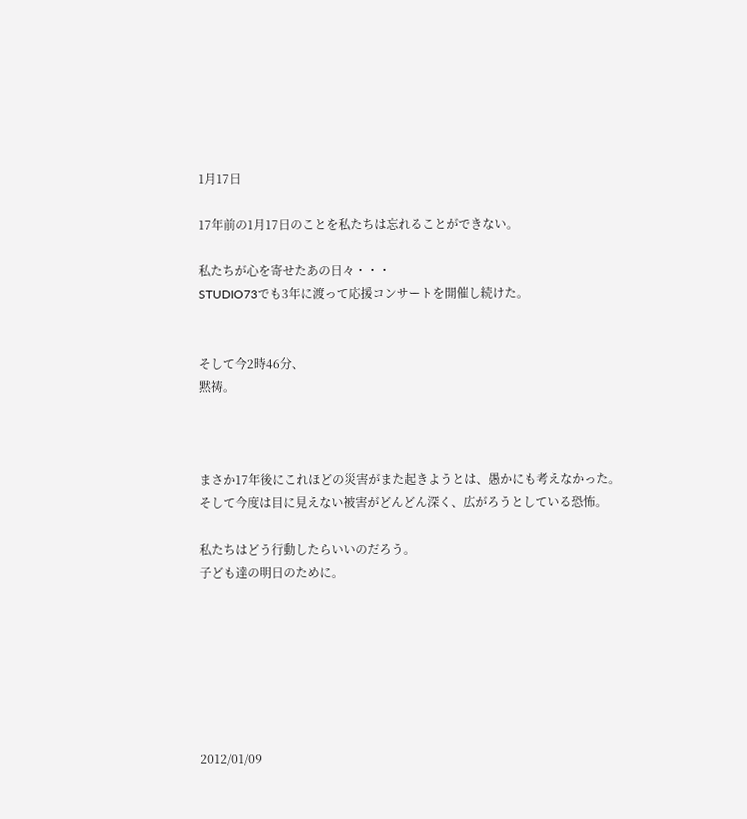1月17日

17年前の1月17日のことを私たちは忘れることができない。

私たちが心を寄せたあの日々・・・
STUDIO73でも3年に渡って応援コンサートを開催し続けた。


そして今2時46分、
黙祷。



まさか17年後にこれほどの災害がまた起きようとは、愚かにも考えなかった。
そして今度は目に見えない被害がどんどん深く、広がろうとしている恐怖。

私たちはどう行動したらいいのだろう。
子ども達の明日のために。







2012/01/09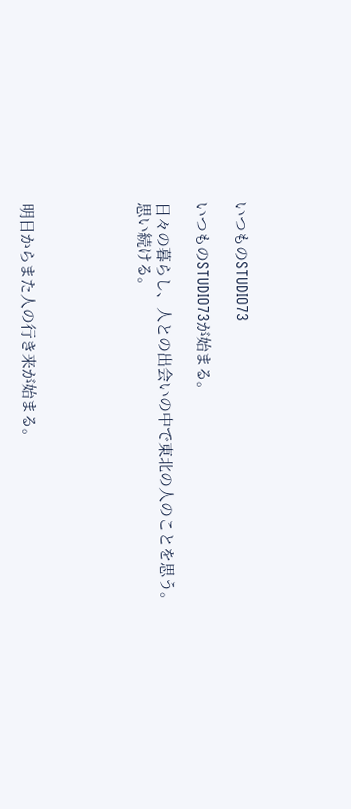いつものSTUDIO73

いつものSTUDIO73が始まる。

日々の暮らし、人との出会いの中で東北の人のことを思う。
思い続ける。





明日からまた人の行き来が始まる。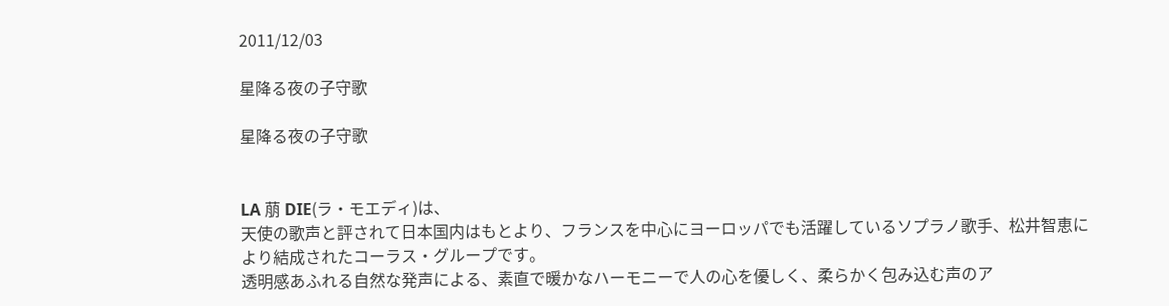2011/12/03

星降る夜の子守歌

星降る夜の子守歌


LA 萠 DIE(ラ・モエディ)は、
天使の歌声と評されて日本国内はもとより、フランスを中心にヨーロッパでも活躍しているソプラノ歌手、松井智恵により結成されたコーラス・グループです。
透明感あふれる自然な発声による、素直で暖かなハーモニーで人の心を優しく、柔らかく包み込む声のア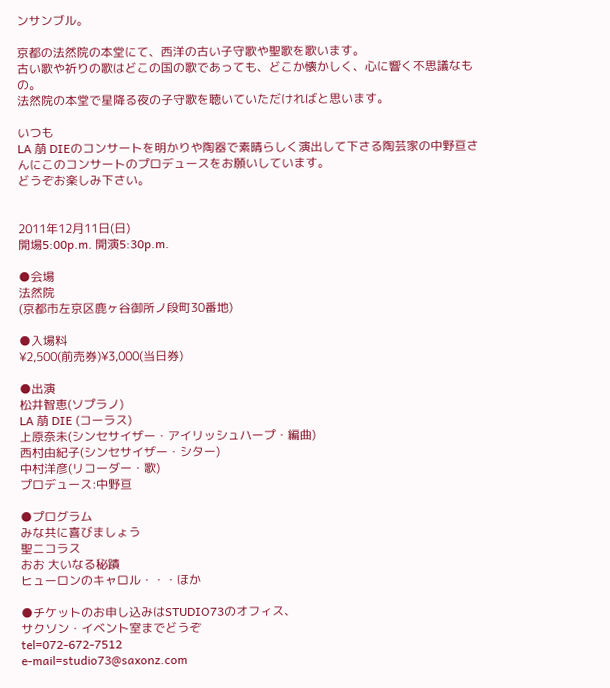ンサンブル。

京都の法然院の本堂にて、西洋の古い子守歌や聖歌を歌います。
古い歌や祈りの歌はどこの国の歌であっても、どこか懐かしく、心に響く不思議なもの。
法然院の本堂で星降る夜の子守歌を聴いていただければと思います。

いつも
LA 萠 DIEのコンサートを明かりや陶器で素晴らしく演出して下さる陶芸家の中野亘さんにこのコンサートのプロデュースをお願いしています。
どうぞお楽しみ下さい。


2011年12月11日(日)
開場5:00p.m. 開演5:30p.m.

●会場
法然院
(京都市左京区鹿ヶ谷御所ノ段町30番地)

●入場料
¥2,500(前売券)¥3,000(当日券)

●出演
松井智恵(ソプラノ)
LA 萠 DIE (コーラス)
上原奈未(シンセサイザー・アイリッシュハープ・編曲)
西村由紀子(シンセサイザー・シター)
中村洋彦(リコーダー・歌)
プロデュース:中野亘

●プログラム
みな共に喜びましょう
聖ニコラス
おお 大いなる秘蹟
ヒューロンのキャロル・・・ほか

●チケットのお申し込みはSTUDIO73のオフィス、
サクソン・イベント室までどうぞ
tel=072-672-7512
e-mail=studio73@saxonz.com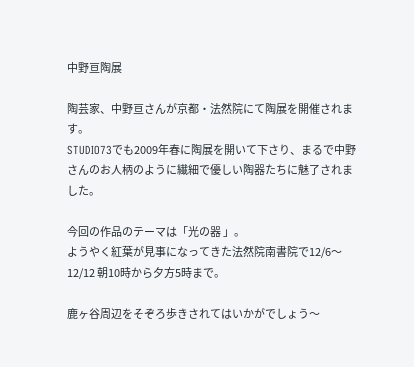中野亘陶展

陶芸家、中野亘さんが京都・法然院にて陶展を開催されます。
STUDIO73でも2009年春に陶展を開いて下さり、まるで中野さんのお人柄のように繊細で優しい陶器たちに魅了されました。

今回の作品のテーマは「光の器 」。
ようやく紅葉が見事になってきた法然院南書院で12/6〜12/12 朝10時から夕方5時まで。

鹿ヶ谷周辺をそぞろ歩きされてはいかがでしょう〜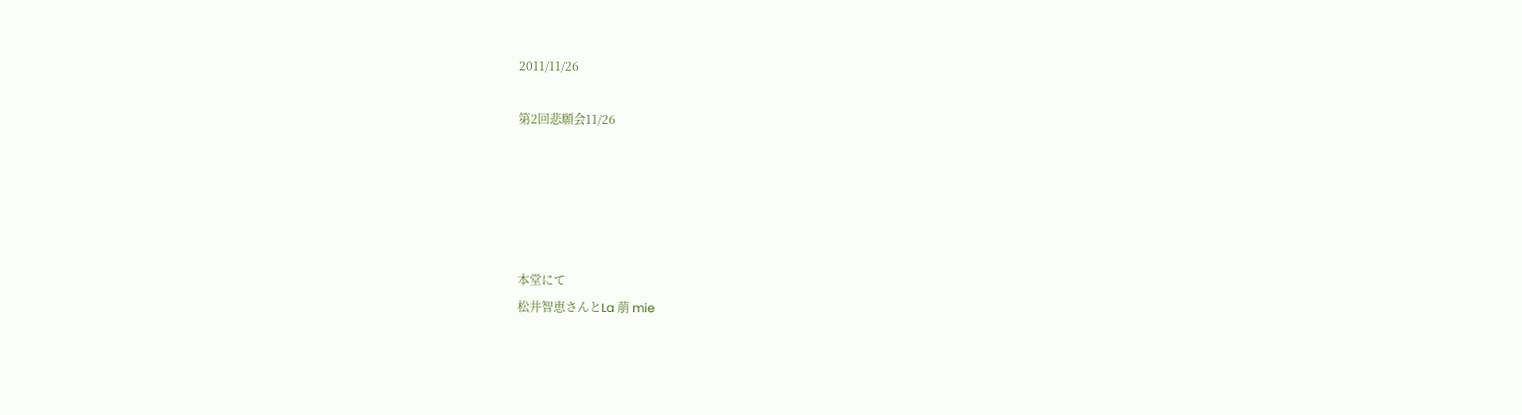2011/11/26

第2回悲願会11/26





本堂にて
松井智恵さんとLa 萠 mie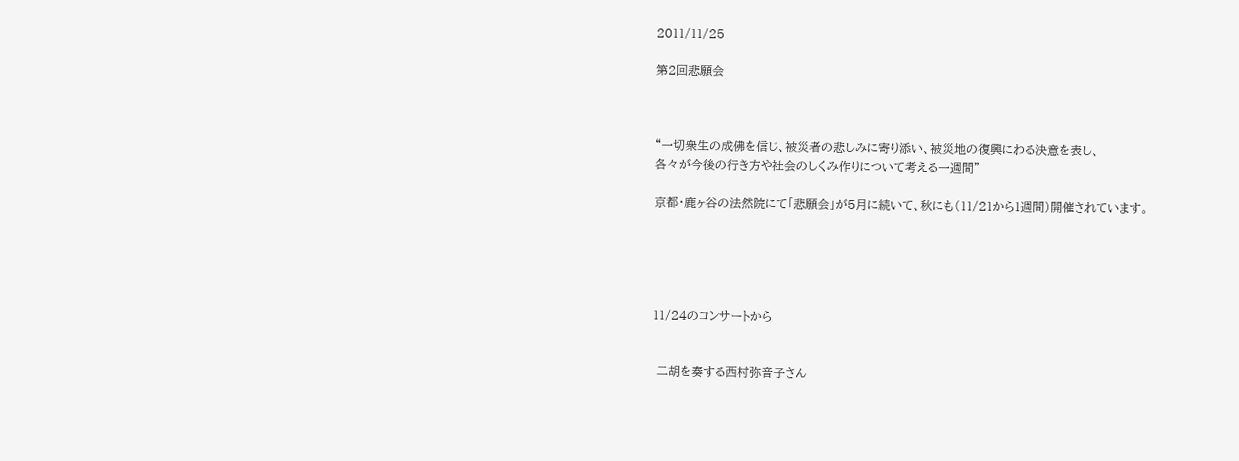2011/11/25

第2回悲願会



“一切衆生の成佛を信じ、被災者の悲しみに寄り添い、被災地の復興にわる決意を表し、
各々が今後の行き方や社会のしくみ作りについて考える一週間”

京都・鹿ヶ谷の法然院にて「悲願会」が5月に続いて、秋にも(11/21から1週間)開催されています。





11/24のコンサートから


 二胡を奏する西村弥音子さん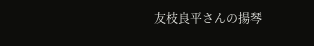友枝良平さんの揚琴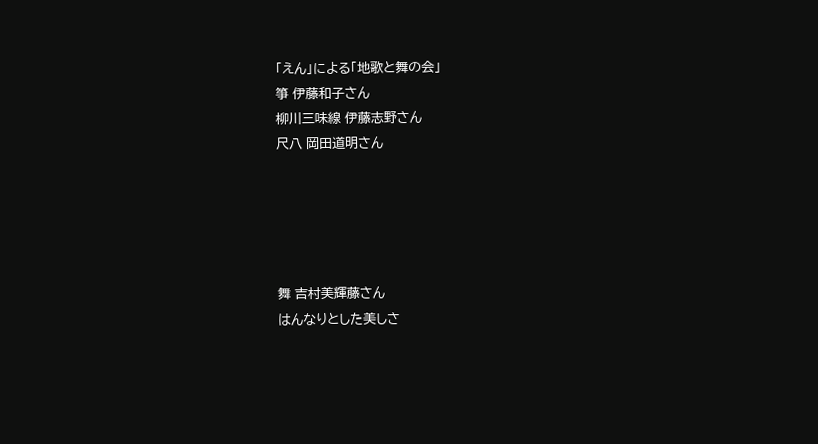「えん」による「地歌と舞の会」
箏 伊藤和子さん
柳川三味線 伊藤志野さん
尺八 岡田道明さん





舞 吉村美輝藤さん
はんなりとした美しさ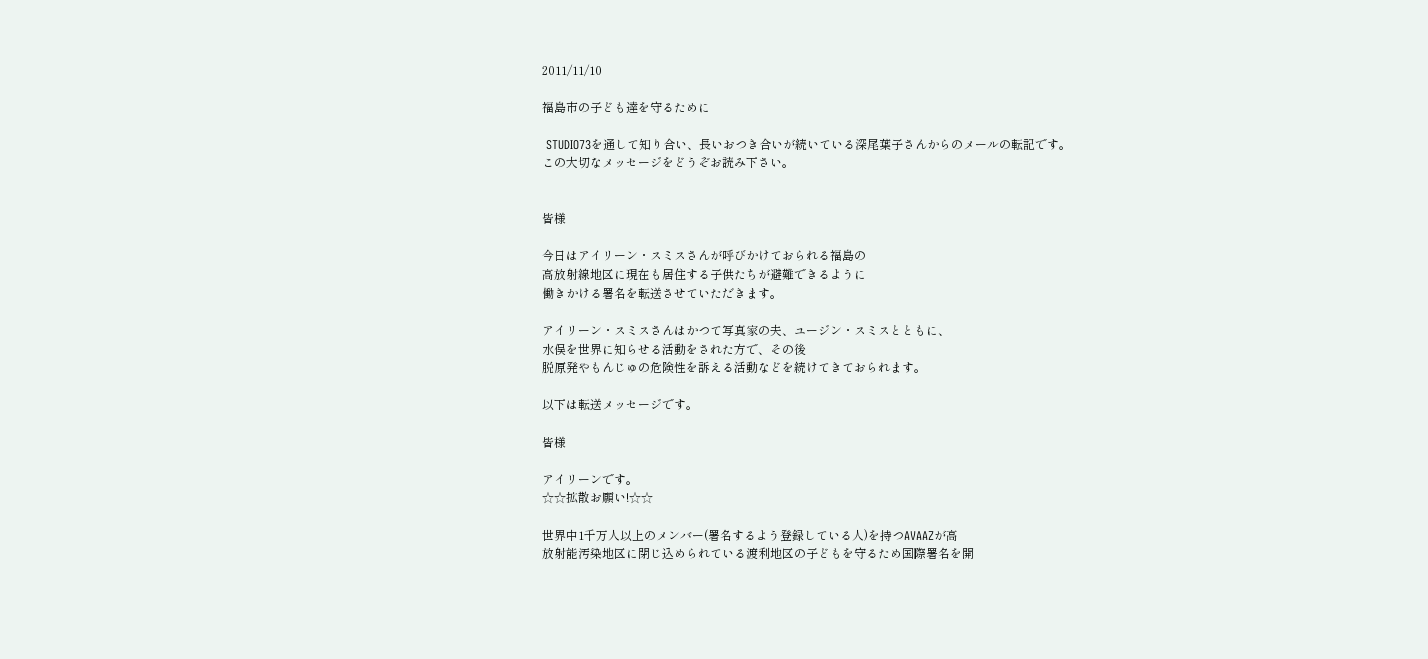2011/11/10

福島市の子ども達を守るために

 STUDIO73を通して知り合い、長いおつき合いが続いている深尾葉子さんからのメールの転記です。
この大切なメッセージをどうぞお読み下さい。


皆様

今日はアイリーン・スミスさんが呼びかけておられる福島の
高放射線地区に現在も居住する子供たちが避難できるように
働きかける署名を転送させていただきます。

アイリーン・スミスさんはかつて写真家の夫、ユージン・スミスとともに、
水俣を世界に知らせる活動をされた方で、その後
脱原発やもんじゅの危険性を訴える活動などを続けてきておられます。

以下は転送メッセージです。

皆様

アイリーンです。
☆☆拡散お願い!☆☆

世界中1千万人以上のメンバー(署名するよう登録している人)を持つAVAAZが高
放射能汚染地区に閉じ込められている渡利地区の子どもを守るため国際署名を開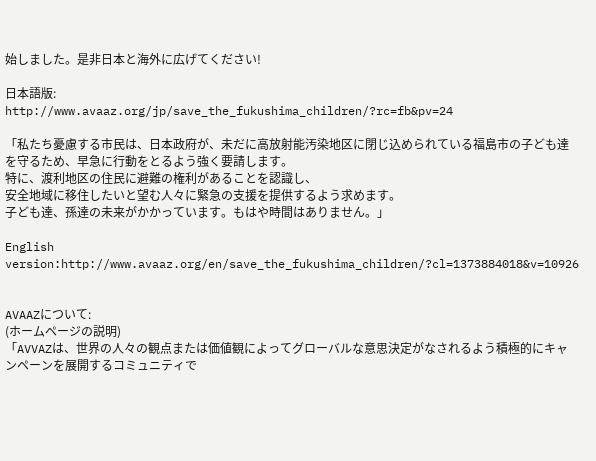始しました。是非日本と海外に広げてください!

日本語版:
http://www.avaaz.org/jp/save_the_fukushima_children/?rc=fb&pv=24

「私たち憂慮する市民は、日本政府が、未だに高放射能汚染地区に閉じ込められている福島市の子ども達を守るため、早急に行動をとるよう強く要請します。
特に、渡利地区の住民に避難の権利があることを認識し、
安全地域に移住したいと望む人々に緊急の支援を提供するよう求めます。
子ども達、孫達の未来がかかっています。もはや時間はありません。」

English version:http://www.avaaz.org/en/save_the_fukushima_children/?cl=1373884018&v=10926


AVAAZについて:
(ホームページの説明)
「AVVAZは、世界の人々の観点または価値観によってグローバルな意思決定がなされるよう積極的にキャンペーンを展開するコミュニティで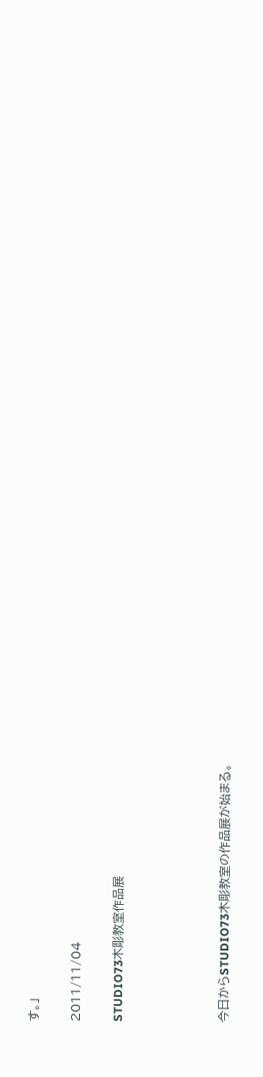す。」

2011/11/04

STUDIO73木彫教室作品展




今日からSTUDIO73木彫教室の作品展が始まる。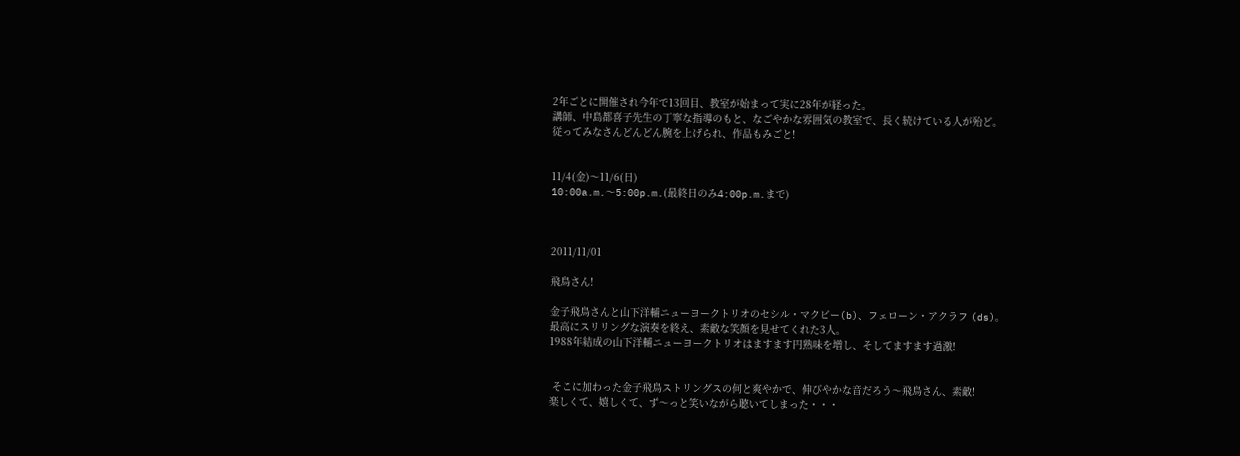2年ごとに開催され今年で13回目、教室が始まって実に28年が経った。
講師、中島都喜子先生の丁寧な指導のもと、なごやかな雰囲気の教室で、長く続けている人が殆ど。
従ってみなさんどんどん腕を上げられ、作品もみごと!


11/4(金)〜11/6(日)
10:00a.m.〜5:00p.m.(最終日のみ4:00p.m.まで)



2011/11/01

飛鳥さん!

金子飛鳥さんと山下洋輔ニューヨークトリオのセシル・マクビー(b)、フェローン・アクラフ (ds)。
最高にスリリングな演奏を終え、素敵な笑顔を見せてくれた3人。
1988年結成の山下洋輔ニューヨークトリオはますます円熟味を増し、そしてますます過激!


 そこに加わった金子飛鳥ストリングスの何と爽やかで、伸びやかな音だろう〜飛鳥さん、素敵!
楽しくて、嬉しくて、ず〜っと笑いながら聴いてしまった・・・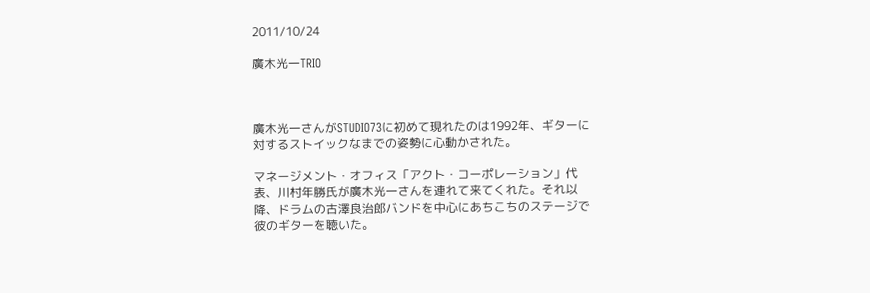2011/10/24

廣木光一TRIO



廣木光一さんがSTUDIO73に初めて現れたのは1992年、ギターに対するストイックなまでの姿勢に心動かされた。

マネージメント・オフィス「アクト・コーポレーション」代表、川村年勝氏が廣木光一さんを連れて来てくれた。それ以降、ドラムの古澤良治郎バンドを中心にあちこちのステージで彼のギターを聴いた。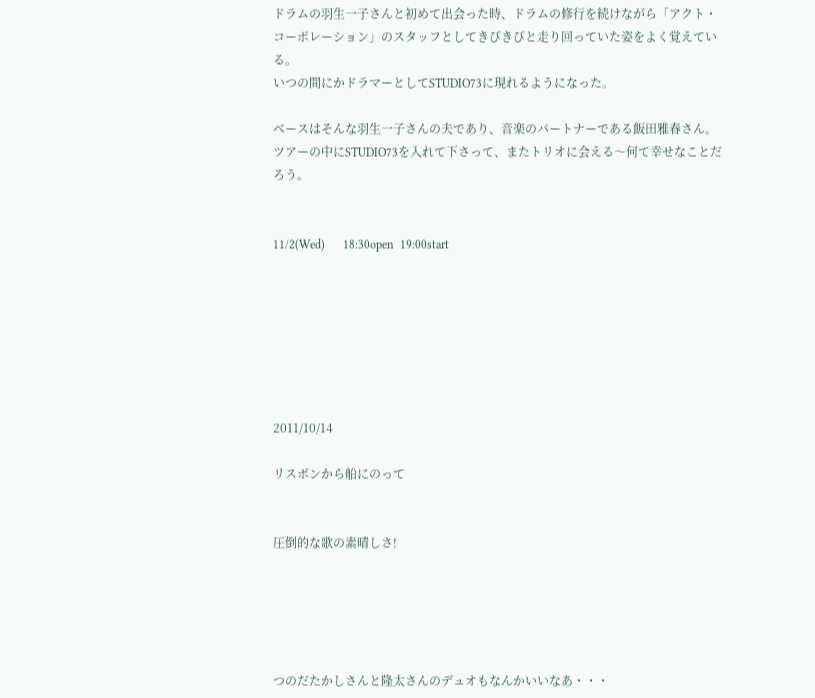ドラムの羽生一子さんと初めて出会った時、ドラムの修行を続けながら「アクト・コーポレーション」のスタッフとしてきびきびと走り回っていた姿をよく覚えている。
いつの間にかドラマーとしてSTUDIO73に現れるようになった。

ベースはそんな羽生一子さんの夫であり、音楽のパートナーである飯田雅春さん。
ツアーの中にSTUDIO73を入れて下さって、またトリオに会える〜何て幸せなことだろう。


11/2(Wed)      18:30open  19:00start







2011/10/14

リスボンから船にのって


圧倒的な歌の素晴しさ!





つのだたかしさんと隆太さんのデュオもなんかいいなあ・・・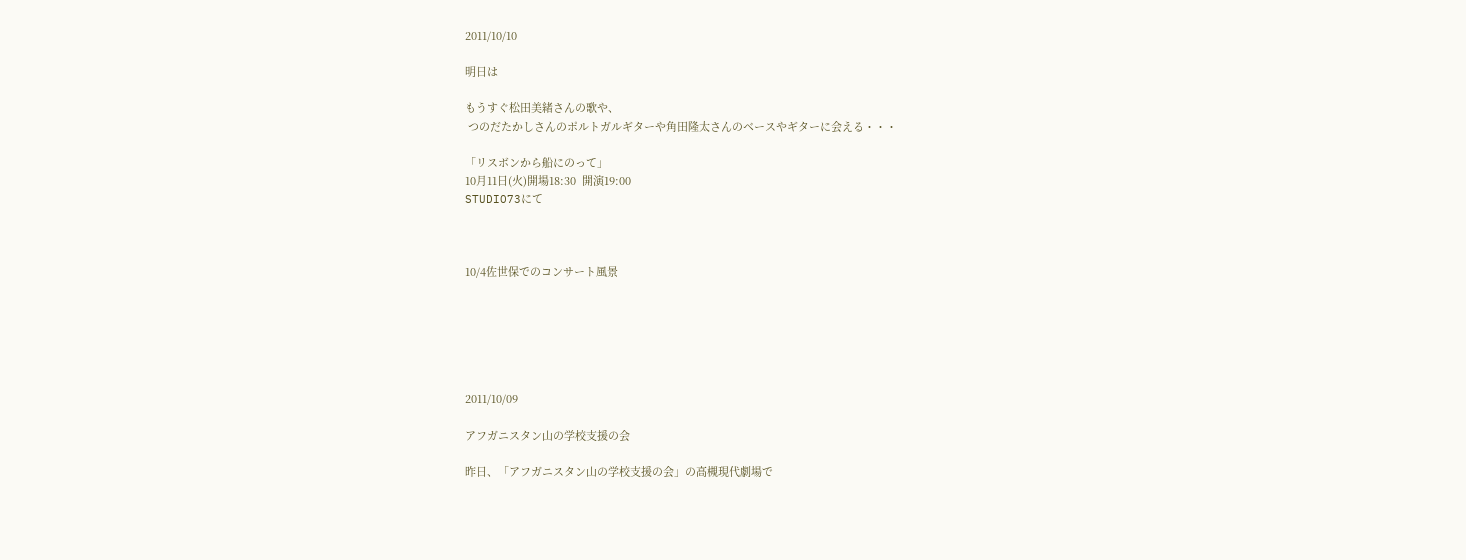2011/10/10

明日は

もうすぐ松田美緒さんの歌や、
 つのだたかしさんのポルトガルギターや角田隆太さんのベースやギターに会える・・・

「リスボンから船にのって」
10月11日(火)開場18:30  開演19:00
STUDIO73にて



10/4佐世保でのコンサート風景






2011/10/09

アフガニスタン山の学校支援の会

昨日、「アフガニスタン山の学校支援の会」の高槻現代劇場で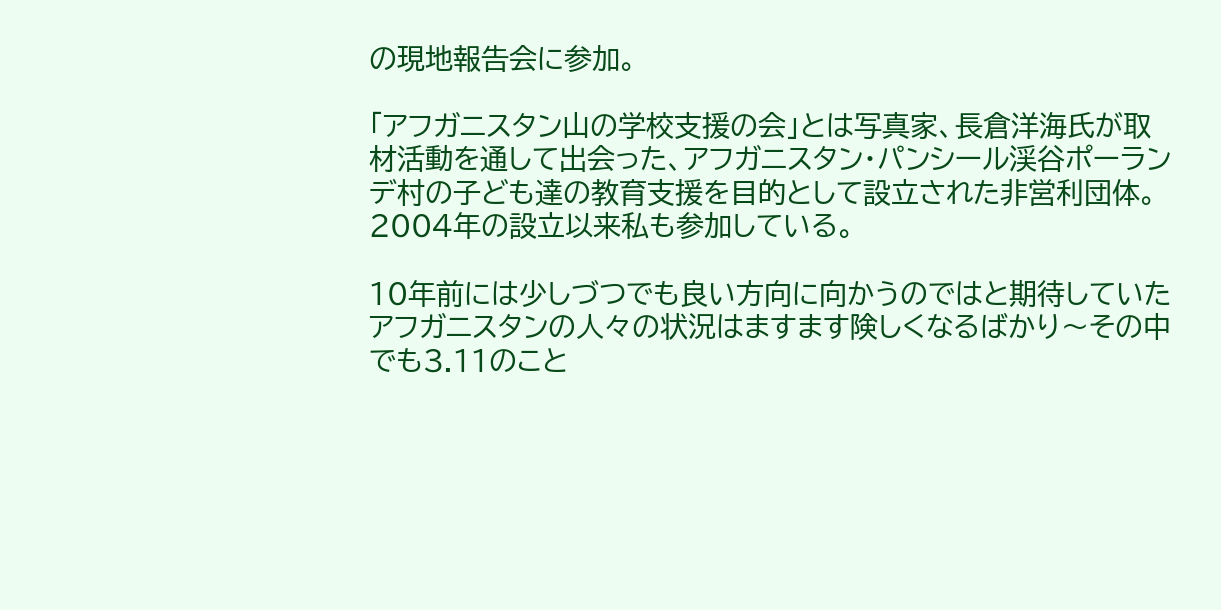の現地報告会に参加。

「アフガニスタン山の学校支援の会」とは写真家、長倉洋海氏が取材活動を通して出会った、アフガニスタン・パンシール渓谷ポーランデ村の子ども達の教育支援を目的として設立された非営利団体。
2004年の設立以来私も参加している。

10年前には少しづつでも良い方向に向かうのではと期待していたアフガニスタンの人々の状況はますます険しくなるばかり〜その中でも3.11のこと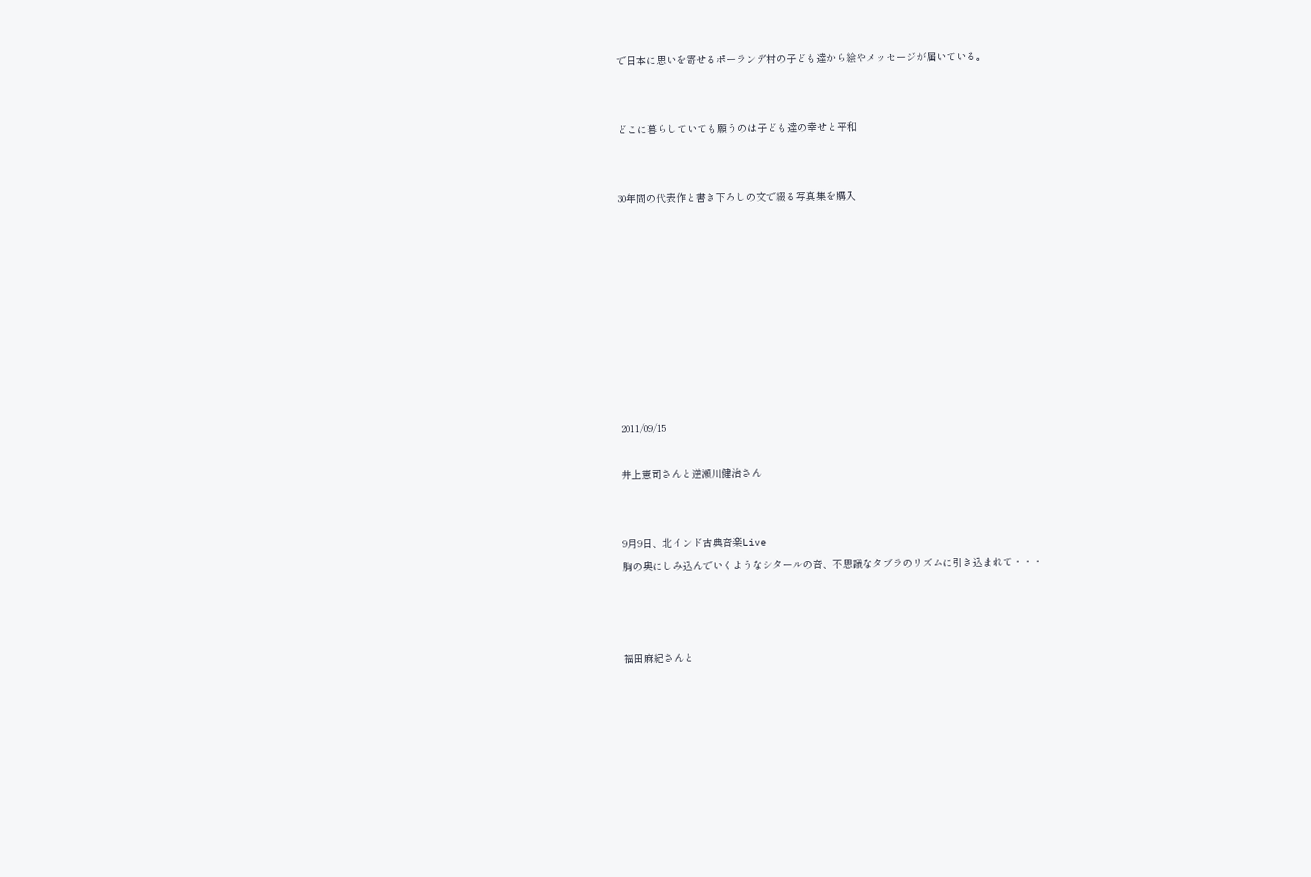で日本に思いを寄せるポーランデ村の子ども達から絵やメッセージが届いている。


どこに暮らしていても願うのは子ども達の幸せと平和


30年間の代表作と書き下ろしの文で綴る写真集を購入









2011/09/15

井上憲司さんと逆瀬川健治さん


9月9日、北インド古典音楽Live
胸の奥にしみ込んでいくようなシタールの音、不思議なタブラのリズムに引き込まれて・・・



福田麻紀さんと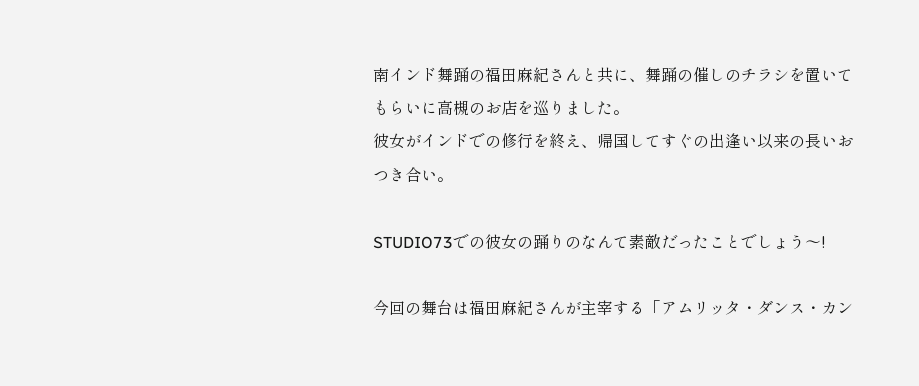南インド舞踊の福田麻紀さんと共に、舞踊の催しのチラシを置いてもらいに高槻のお店を巡りました。
彼女がインドでの修行を終え、帰国してすぐの出逢い以来の長いおつき合い。

STUDIO73での彼女の踊りのなんて素敵だったことでしょう〜!

今回の舞台は福田麻紀さんが主宰する「アムリッタ・ダンス・カン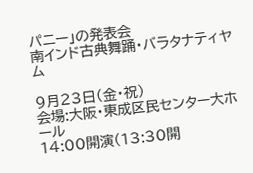パニー」の発表会
南インド古典舞踊・バラタナティヤム

9月23日(金・祝)
会場:大阪・東成区民センター大ホール
14:00開演(13:30開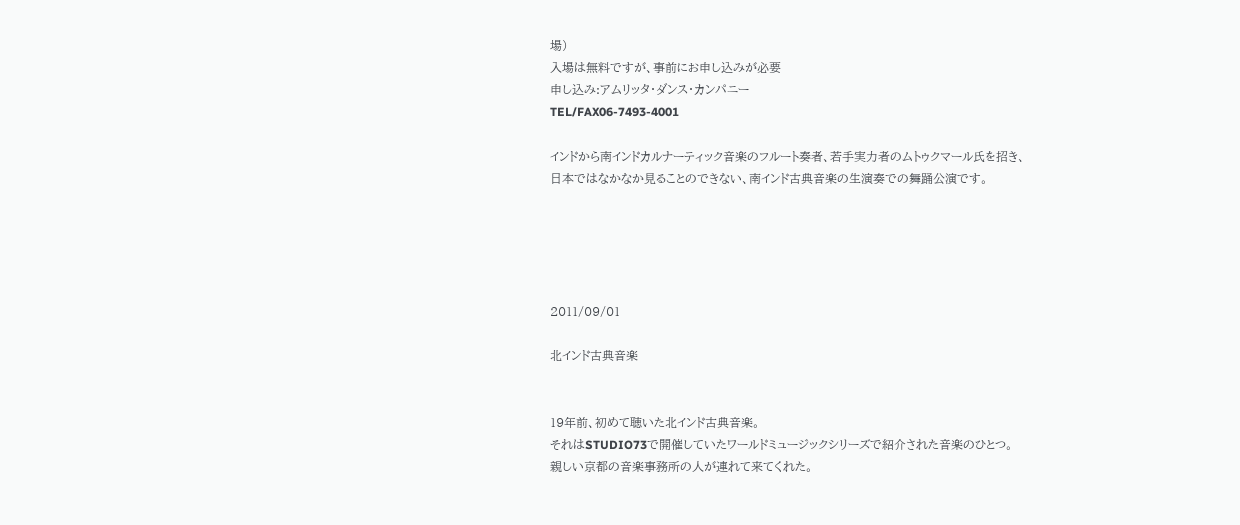場)
入場は無料ですが、事前にお申し込みが必要
申し込み:アムリッタ・ダンス・カンパニー
TEL/FAX06-7493-4001

インドから南インドカルナーティック音楽のフルート奏者、若手実力者のムトゥクマール氏を招き、
日本ではなかなか見ることのできない、南インド古典音楽の生演奏での舞踊公演です。





2011/09/01

北インド古典音楽


19年前、初めて聴いた北インド古典音楽。
それはSTUDIO73で開催していたワールドミュージックシリーズで紹介された音楽のひとつ。
親しい京都の音楽事務所の人が連れて来てくれた。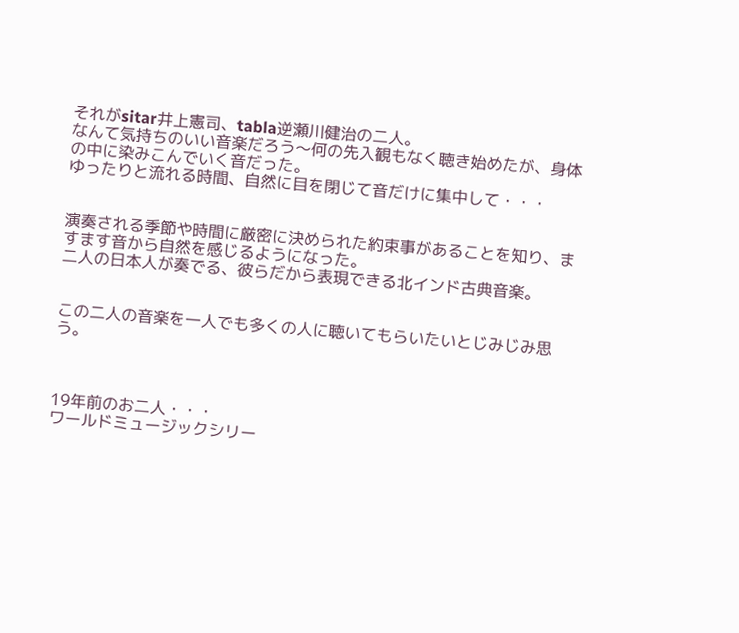それがsitar井上憲司、tabla逆瀬川健治の二人。
なんて気持ちのいい音楽だろう〜何の先入観もなく聴き始めたが、身体の中に染みこんでいく音だった。
ゆったりと流れる時間、自然に目を閉じて音だけに集中して・・・


演奏される季節や時間に厳密に決められた約束事があることを知り、ますます音から自然を感じるようになった。
二人の日本人が奏でる、彼らだから表現できる北インド古典音楽。


この二人の音楽を一人でも多くの人に聴いてもらいたいとじみじみ思う。



19年前のお二人・・・
ワールドミュージックシリー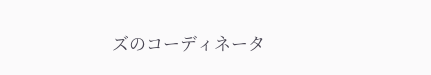ズのコーディネータ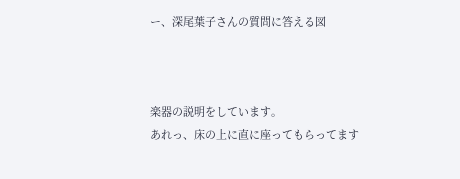ー、深尾葉子さんの質問に答える図



楽器の説明をしています。
あれっ、床の上に直に座ってもらってます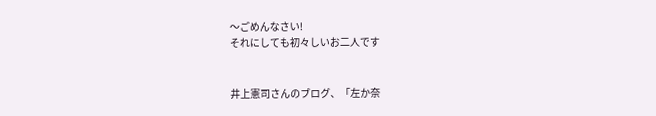〜ごめんなさい!
それにしても初々しいお二人です


井上憲司さんのブログ、「左か奈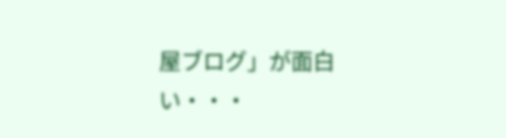屋ブログ」が面白い・・・